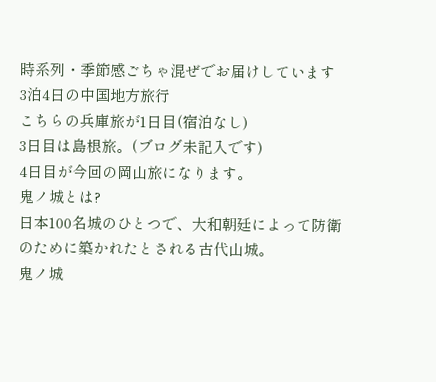時系列・季節感ごちゃ混ぜでお届けしています
3泊4日の中国地方旅行
こちらの兵庫旅が1日目(宿泊なし)
3日目は島根旅。(ブログ未記入です)
4日目が今回の岡山旅になります。
鬼ノ城とは?
日本100名城のひとつで、大和朝廷によって防衛のために築かれたとされる古代山城。
鬼ノ城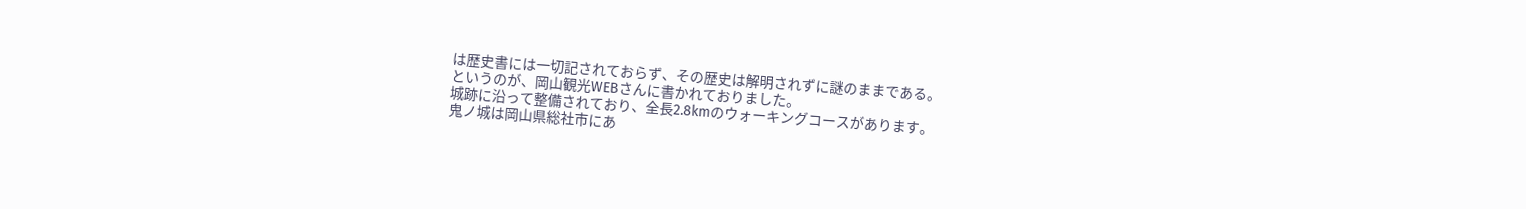は歴史書には一切記されておらず、その歴史は解明されずに謎のままである。
というのが、岡山観光WEBさんに書かれておりました。
城跡に沿って整備されており、全長2.8kmのウォーキングコースがあります。
鬼ノ城は岡山県総社市にあ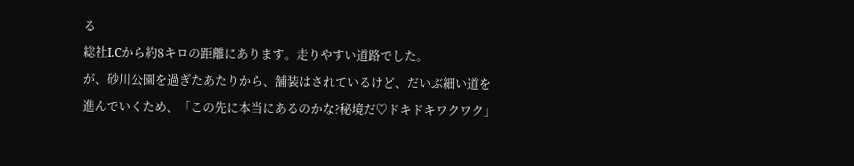る
総社I.Cから約8キロの距離にあります。走りやすい道路でした。
が、砂川公園を過ぎたあたりから、舗装はされているけど、だいぶ細い道を進んでいくため、「この先に本当にあるのかな?秘境だ♡ドキドキワクワク」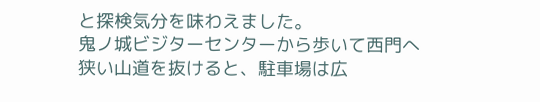と探検気分を味わえました。
鬼ノ城ビジターセンターから歩いて西門へ
狭い山道を抜けると、駐車場は広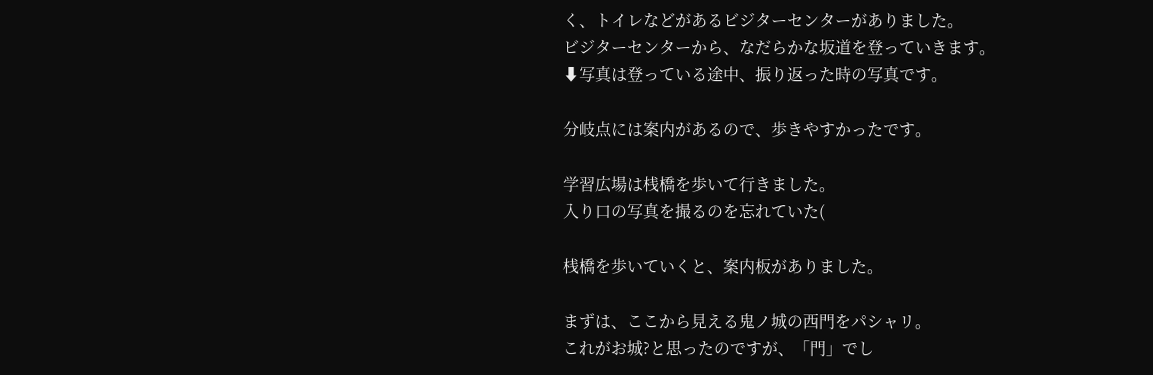く、トイレなどがあるビジターセンターがありました。
ビジターセンターから、なだらかな坂道を登っていきます。
⬇写真は登っている途中、振り返った時の写真です。

分岐点には案内があるので、歩きやすかったです。

学習広場は桟橋を歩いて行きました。
入り口の写真を撮るのを忘れていた(

桟橋を歩いていくと、案内板がありました。

まずは、ここから見える鬼ノ城の西門をパシャリ。
これがお城?と思ったのですが、「門」でし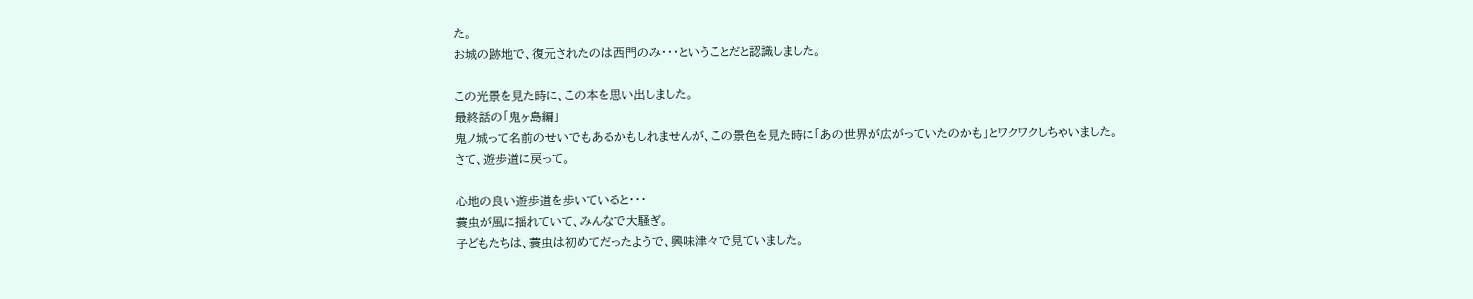た。
お城の跡地で、復元されたのは西門のみ・・・ということだと認識しました。

この光景を見た時に、この本を思い出しました。
最終話の「鬼ヶ島編」
鬼ノ城って名前のせいでもあるかもしれませんが、この景色を見た時に「あの世界が広がっていたのかも」とワクワクしちゃいました。
さて、遊歩道に戻って。

心地の良い遊歩道を歩いていると・・・
蓑虫が風に揺れていて、みんなで大騒ぎ。
子どもたちは、蓑虫は初めてだったようで、興味津々で見ていました。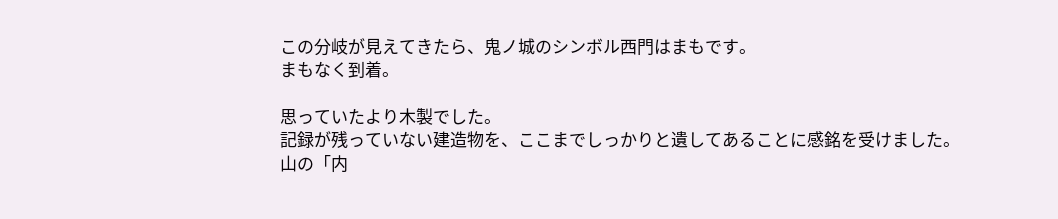この分岐が見えてきたら、鬼ノ城のシンボル西門はまもです。
まもなく到着。

思っていたより木製でした。
記録が残っていない建造物を、ここまでしっかりと遺してあることに感銘を受けました。
山の「内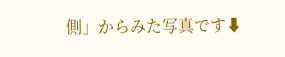側」からみた写真です⬇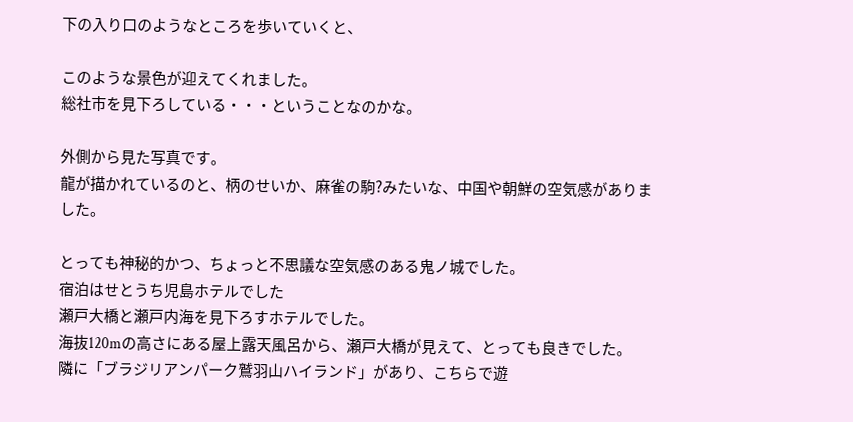下の入り口のようなところを歩いていくと、

このような景色が迎えてくれました。
総社市を見下ろしている・・・ということなのかな。

外側から見た写真です。
龍が描かれているのと、柄のせいか、麻雀の駒?みたいな、中国や朝鮮の空気感がありました。

とっても神秘的かつ、ちょっと不思議な空気感のある鬼ノ城でした。
宿泊はせとうち児島ホテルでした
瀬戸大橋と瀬戸内海を見下ろすホテルでした。
海抜120mの高さにある屋上露天風呂から、瀬戸大橋が見えて、とっても良きでした。
隣に「ブラジリアンパーク鷲羽山ハイランド」があり、こちらで遊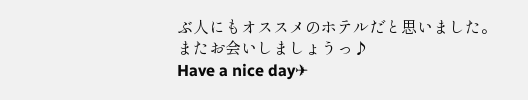ぶ人にもオススメのホテルだと思いました。
またお会いしましょうっ♪
Have a nice day✈